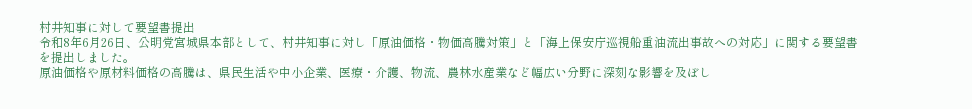村井知事に対して要望書提出
令和8年6月26日、公明党宮城県本部として、村井知事に対し「原油価格・物価高騰対策」と「海上保安庁巡視船重油流出事故への対応」に関する要望書を提出しました。
原油価格や原材料価格の高騰は、県民生活や中小企業、医療・介護、物流、農林水産業など幅広い分野に深刻な影響を及ぼし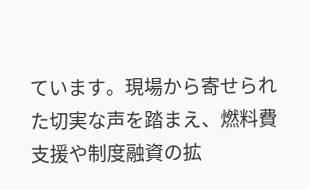ています。現場から寄せられた切実な声を踏まえ、燃料費支援や制度融資の拡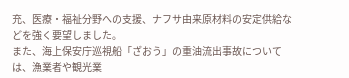充、医療・福祉分野への支援、ナフサ由来原材料の安定供給などを強く要望しました。
また、海上保安庁巡視船「ざおう」の重油流出事故については、漁業者や観光業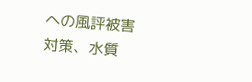への風評被害対策、水質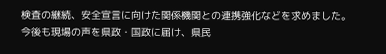検査の継続、安全宣言に向けた関係機関との連携強化などを求めました。
今後も現場の声を県政・国政に届け、県民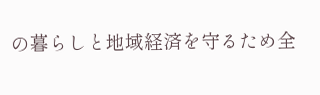の暮らしと地域経済を守るため全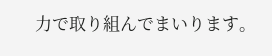力で取り組んでまいります。